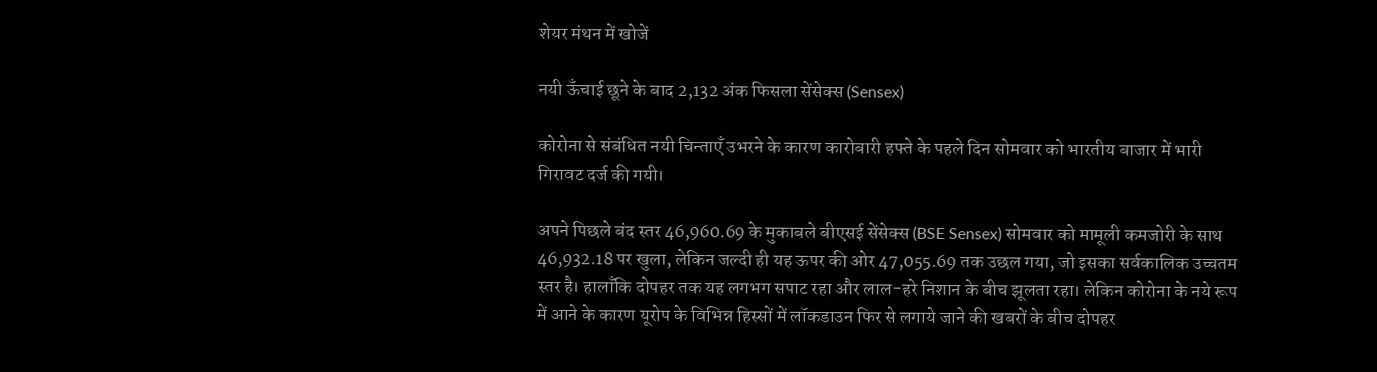शेयर मंथन में खोजें

नयी ऊँचाई छूने के बाद 2,132 अंक फिसला सेंसेक्स (Sensex)

कोरोना से संबंधित नयी चिन्ताएँ उभरने के कारण कारोबारी हफ्ते के पहले दिन सोमवार को भारतीय बाजार में भारी गिरावट दर्ज की गयी।

अपने पिछले बंद स्तर 46,960.69 के मुकाबले बीएसई सेंसेक्स (BSE Sensex) सोमवार को मामूली कमजोरी के साथ 46,932.18 पर खुला, लेकिन जल्दी ही यह ऊपर की ओर 47,055.69 तक उछल गया, जो इसका सर्वकालिक उच्चतम स्तर है। हालाँकि दोपहर तक यह लगभग सपाट रहा और लाल-हरे निशान के बीच झूलता रहा। लेकिन कोरोना के नये रूप में आने के कारण यूरोप के विभिन्न हिस्सों में लॉकडाउन फिर से लगाये जाने की खबरों के बीच दोपहर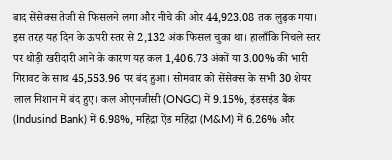बाद सेंसेक्स तेजी से फिसलने लगा और नीचे की ओर 44,923.08 तक लुढ़क गया। इस तरह यह दिन के ऊपरी स्तर से 2,132 अंक फिसल चुका था। हालाँकि निचले स्तर पर थोड़ी खरीदारी आने के कारण यह कल 1,406.73 अंकों या 3.00% की भारी गिरावट के साथ 45,553.96 पर बंद हुआ। सोमवार को सेंसेक्स के सभी 30 शेयर लाल निशान में बंद हुए। कल ओएनजीसी (ONGC) में 9.15%, इंडसइंड बैंक (Indusind Bank) में 6.98%, महिंद्रा ऐंड महिंद्रा (M&M) में 6.26% और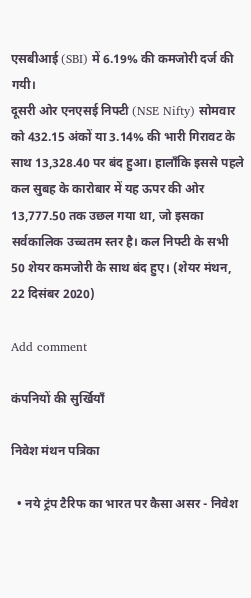एसबीआई (SBI) में 6.19% की कमजोरी दर्ज की गयी।
दूसरी ओर एनएसई निफ्टी (NSE Nifty) सोमवार को 432.15 अंकों या 3.14% की भारी गिरावट के साथ 13,328.40 पर बंद हुआ। हालाँकि इससे पहले कल सुबह के कारोबार में यह ऊपर की ओर 13,777.50 तक उछल गया था, जो इसका सर्वकालिक उच्चतम स्तर है। कल निफ्टी के सभी 50 शेयर कमजोरी के साथ बंद हुए। (शेयर मंथन, 22 दिसंबर 2020)

Add comment

कंपनियों की सुर्खियाँ

निवेश मंथन पत्रिका

  • नये ट्रंप टैरिफ का भारत पर कैसा असर - निवेश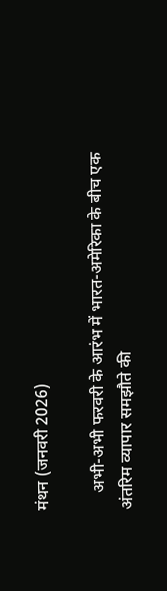मंथन (जनवरी 2026)

    अभी-अभी फरवरी के आरंभ में भारत-अमेरिका के बीच एक अंतरिम व्यापार समझौते की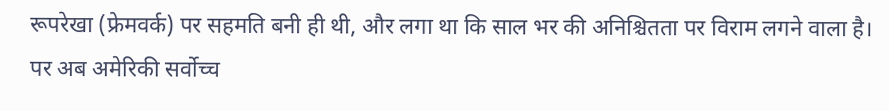रूपरेखा (फ्रेमवर्क) पर सहमति बनी ही थी, और लगा था कि साल भर की अनिश्चितता पर विराम लगने वाला है। पर अब अमेरिकी सर्वोच्च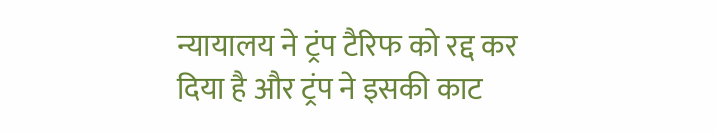न्यायालय ने ट्रंप टैरिफ को रद्द कर दिया है और ट्रंप ने इसकी काट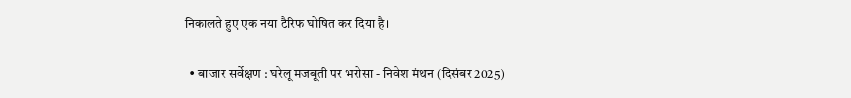निकालते हुए एक नया टैरिफ घोषित कर दिया है।

  • बाजार सर्वेक्षण : घरेलू मजबूती पर भरोसा - निवेश मंथन (दिसंबर 2025)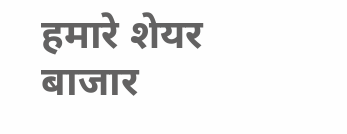हमारे शेयर बाजार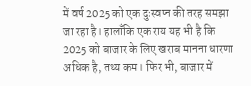में वर्ष 2025 को एक दुःस्वप्न की तरह समझा जा रहा है। हालाँकि एक राय यह भी है कि 2025 को बाजार के लिए खराब मानना धारणा अधिक है, तथ्य कम। फिर भी, बाजार में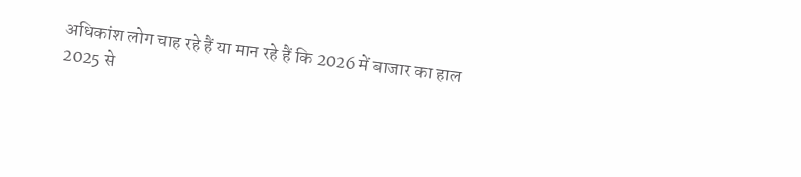अधिकांश लोग चाह रहे हैं या मान रहे हैं कि 2026 में बाजार का हाल 2025 से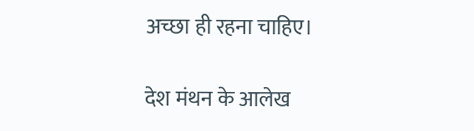अच्छा ही रहना चाहिए।

देश मंथन के आलेख